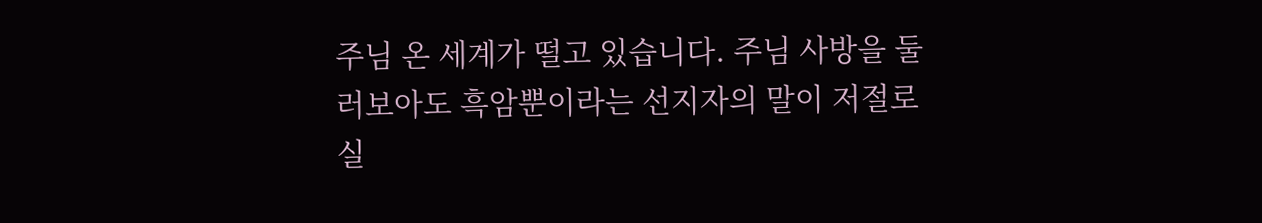주님 온 세계가 떨고 있습니다. 주님 사방을 둘러보아도 흑암뿐이라는 선지자의 말이 저절로 실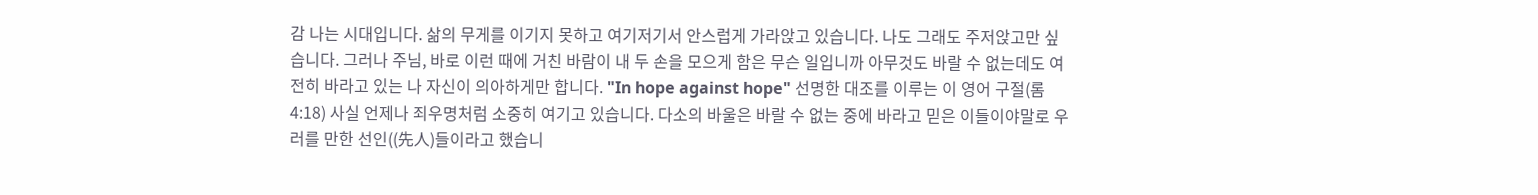감 나는 시대입니다. 삶의 무게를 이기지 못하고 여기저기서 안스럽게 가라앉고 있습니다. 나도 그래도 주저앉고만 싶습니다. 그러나 주님, 바로 이런 때에 거친 바람이 내 두 손을 모으게 함은 무슨 일입니까 아무것도 바랄 수 없는데도 여전히 바라고 있는 나 자신이 의아하게만 합니다. "In hope against hope" 선명한 대조를 이루는 이 영어 구절(롬4:18) 사실 언제나 죄우명처럼 소중히 여기고 있습니다. 다소의 바울은 바랄 수 없는 중에 바라고 믿은 이들이야말로 우러를 만한 선인((先人)들이라고 했습니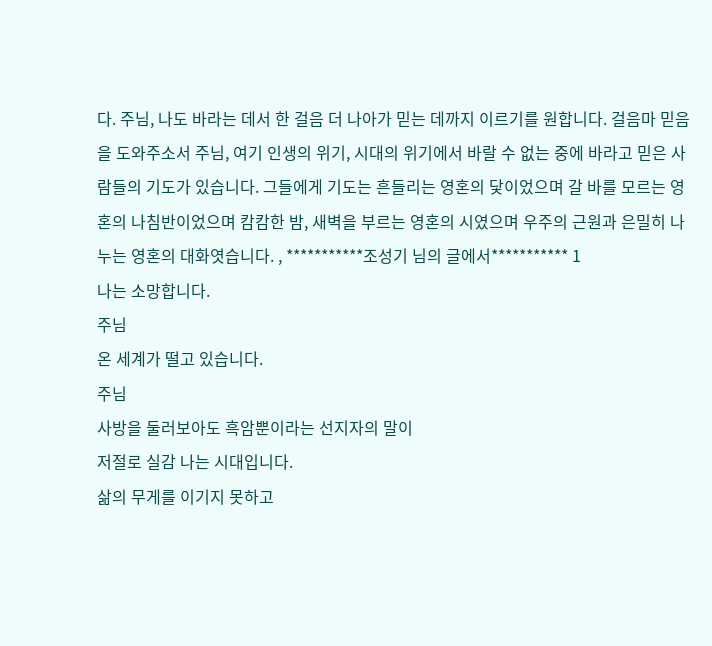다. 주님, 나도 바라는 데서 한 걸음 더 나아가 믿는 데까지 이르기를 원합니다. 걸음마 믿음을 도와주소서 주님, 여기 인생의 위기, 시대의 위기에서 바랄 수 없는 중에 바라고 믿은 사람들의 기도가 있습니다. 그들에게 기도는 흔들리는 영혼의 닻이었으며 갈 바를 모르는 영혼의 나침반이었으며 캄캄한 밤, 새벽을 부르는 영혼의 시였으며 우주의 근원과 은밀히 나누는 영혼의 대화엿습니다. , ***********조성기 님의 글에서*********** 1
나는 소망합니다.
주님
온 세계가 떨고 있습니다.
주님
사방을 둘러보아도 흑암뿐이라는 선지자의 말이
저절로 실감 나는 시대입니다.
삶의 무게를 이기지 못하고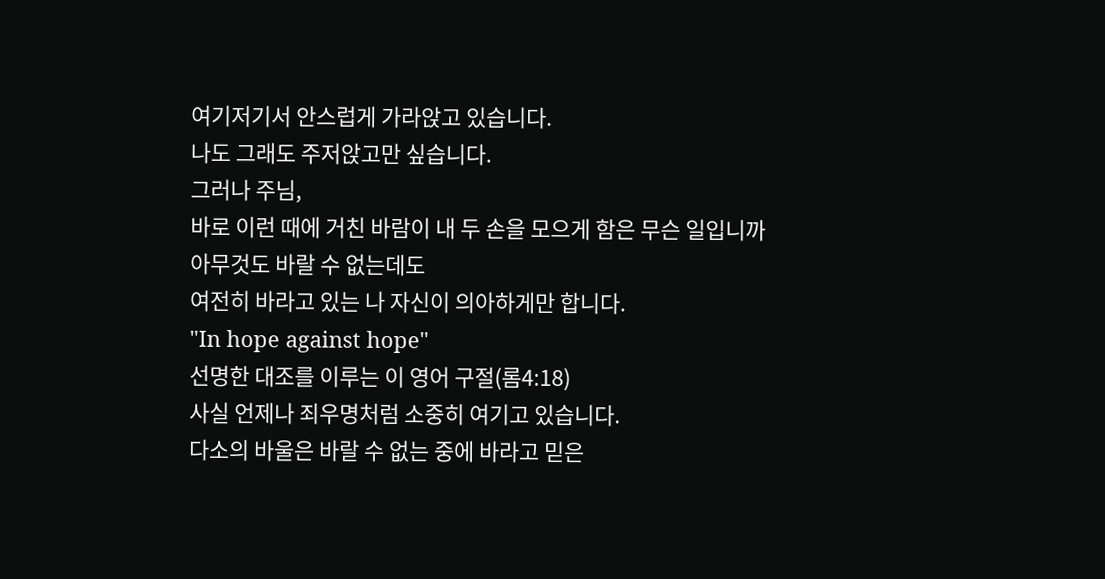여기저기서 안스럽게 가라앉고 있습니다.
나도 그래도 주저앉고만 싶습니다.
그러나 주님,
바로 이런 때에 거친 바람이 내 두 손을 모으게 함은 무슨 일입니까
아무것도 바랄 수 없는데도
여전히 바라고 있는 나 자신이 의아하게만 합니다.
"In hope against hope"
선명한 대조를 이루는 이 영어 구절(롬4:18)
사실 언제나 죄우명처럼 소중히 여기고 있습니다.
다소의 바울은 바랄 수 없는 중에 바라고 믿은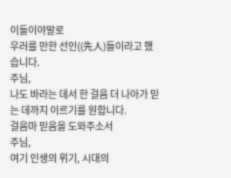이들이야말로
우러를 만한 선인((先人)들이라고 했습니다.
주님,
나도 바라는 데서 한 걸음 더 나아가 믿는 데까지 이르기를 원합니다.
걸음마 믿음을 도와주소서
주님,
여기 인생의 위기, 시대의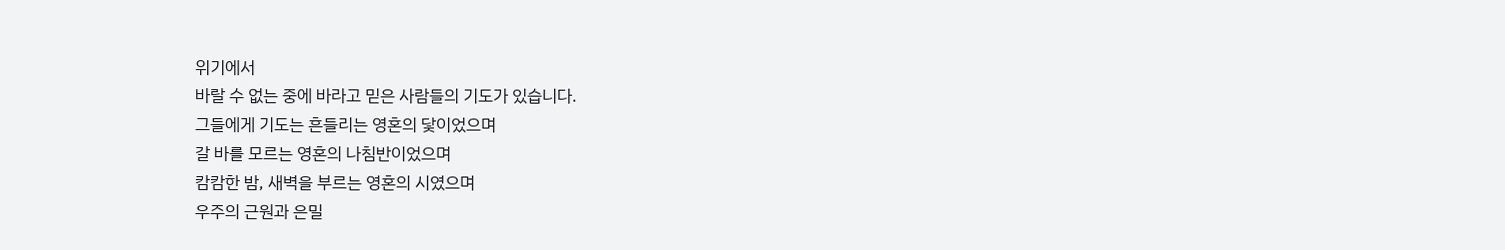위기에서
바랄 수 없는 중에 바라고 믿은 사람들의 기도가 있습니다.
그들에게 기도는 흔들리는 영혼의 닻이었으며
갈 바를 모르는 영혼의 나침반이었으며
캄캄한 밤, 새벽을 부르는 영혼의 시였으며
우주의 근원과 은밀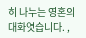히 나누는 영혼의 대화엿습니다. ,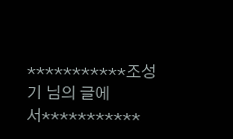***********조성기 님의 글에서***********